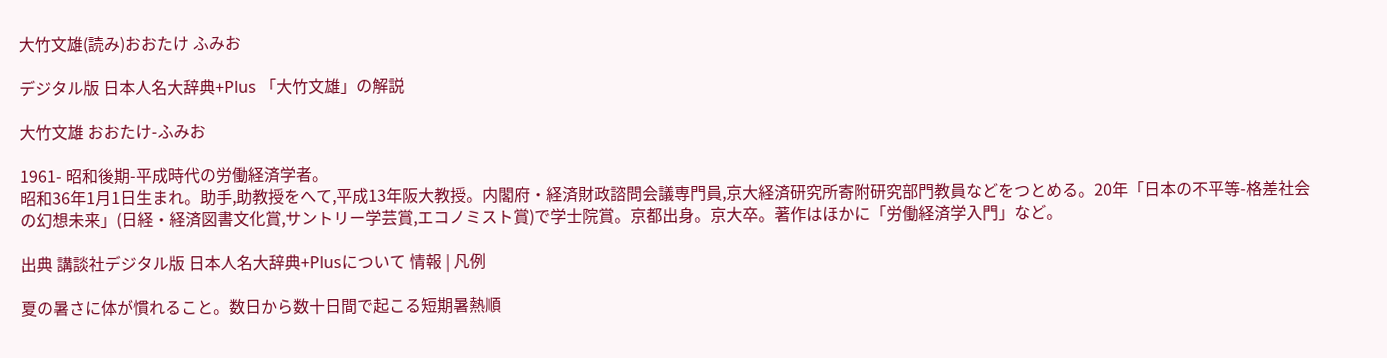大竹文雄(読み)おおたけ ふみお

デジタル版 日本人名大辞典+Plus 「大竹文雄」の解説

大竹文雄 おおたけ-ふみお

1961- 昭和後期-平成時代の労働経済学者。
昭和36年1月1日生まれ。助手,助教授をへて,平成13年阪大教授。内閣府・経済財政諮問会議専門員,京大経済研究所寄附研究部門教員などをつとめる。20年「日本の不平等-格差社会の幻想未来」(日経・経済図書文化賞,サントリー学芸賞,エコノミスト賞)で学士院賞。京都出身。京大卒。著作はほかに「労働経済学入門」など。

出典 講談社デジタル版 日本人名大辞典+Plusについて 情報 | 凡例

夏の暑さに体が慣れること。数日から数十日間で起こる短期暑熱順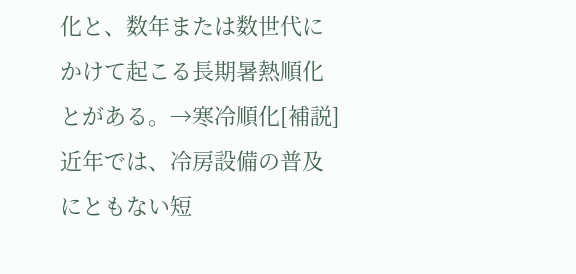化と、数年または数世代にかけて起こる長期暑熱順化とがある。→寒冷順化[補説]近年では、冷房設備の普及にともない短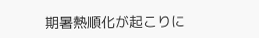期暑熱順化が起こりに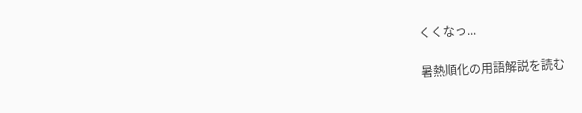くくなっ...

暑熱順化の用語解説を読む